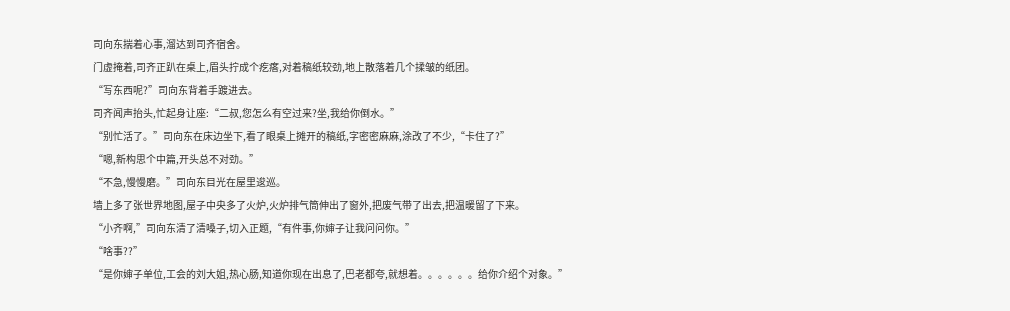司向东揣着心事,溜达到司齐宿舍。
门虚掩着,司齐正趴在桌上,眉头拧成个疙瘩,对着稿纸较劲,地上散落着几个揉皱的纸团。
“写东西呢?”司向东背着手踱进去。
司齐闻声抬头,忙起身让座:“二叔,您怎么有空过来?坐,我给你倒水。”
“别忙活了。”司向东在床边坐下,看了眼桌上摊开的稿纸,字密密麻麻,涂改了不少,“卡住了?”
“嗯,新构思个中篇,开头总不对劲。”
“不急,慢慢磨。”司向东目光在屋里逡巡。
墙上多了张世界地图,屋子中央多了火炉,火炉排气筒伸出了窗外,把废气带了出去,把温暖留了下来。
“小齐啊,”司向东清了清嗓子,切入正题,“有件事,你婶子让我问问你。”
“啥事??”
“是你婶子单位,工会的刘大姐,热心肠,知道你现在出息了,巴老都夸,就想着。。。。。。给你介绍个对象。”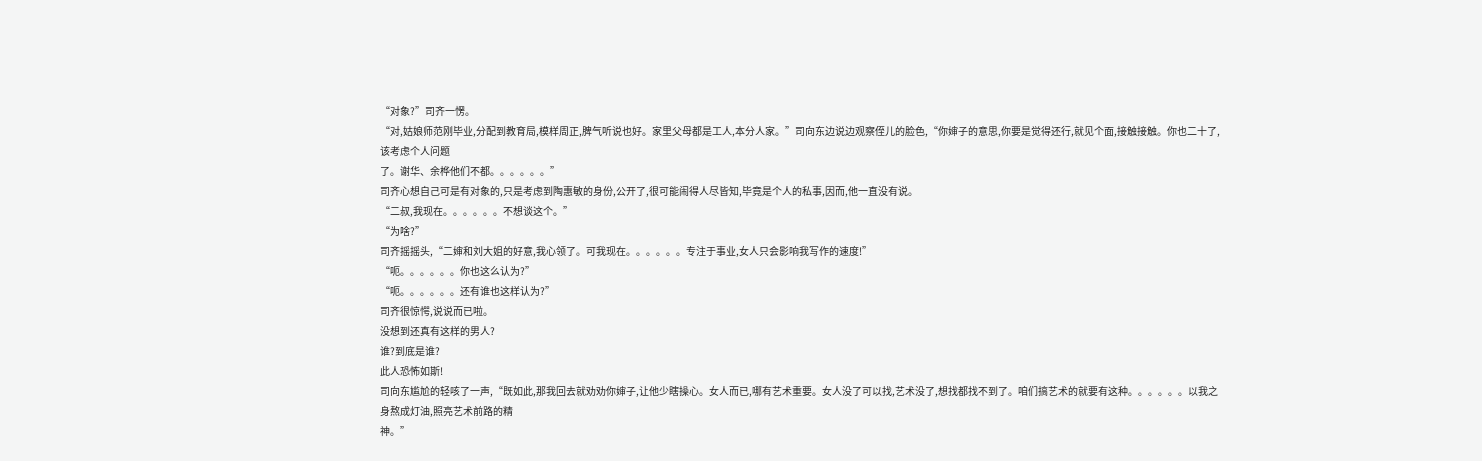“对象?”司齐一愣。
“对,姑娘师范刚毕业,分配到教育局,模样周正,脾气听说也好。家里父母都是工人,本分人家。”司向东边说边观察侄儿的脸色,“你婶子的意思,你要是觉得还行,就见个面,接触接触。你也二十了,该考虑个人问题
了。谢华、余桦他们不都。。。。。。”
司齐心想自己可是有对象的,只是考虑到陶惠敏的身份,公开了,很可能闹得人尽皆知,毕竟是个人的私事,因而,他一直没有说。
“二叔,我现在。。。。。。不想谈这个。”
“为啥?”
司齐摇摇头,“二婶和刘大姐的好意,我心领了。可我现在。。。。。。专注于事业,女人只会影响我写作的速度!”
“呃。。。。。。你也这么认为?”
“呃。。。。。。还有谁也这样认为?”
司齐很惊愕,说说而已啦。
没想到还真有这样的男人?
谁?到底是谁?
此人恐怖如斯!
司向东尴尬的轻咳了一声,“既如此,那我回去就劝劝你婶子,让他少瞎操心。女人而已,哪有艺术重要。女人没了可以找,艺术没了,想找都找不到了。咱们搞艺术的就要有这种。。。。。。以我之身熬成灯油,照亮艺术前路的精
神。”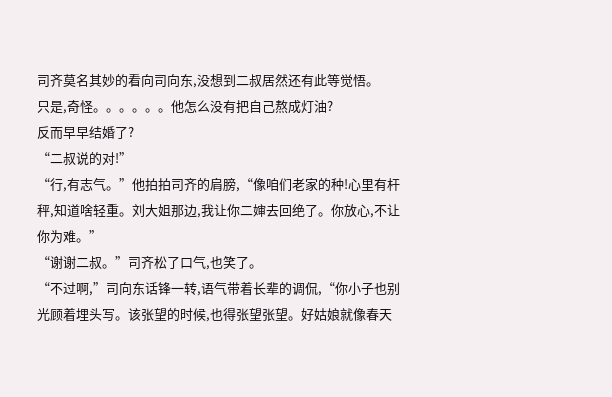司齐莫名其妙的看向司向东,没想到二叔居然还有此等觉悟。
只是,奇怪。。。。。。他怎么没有把自己熬成灯油?
反而早早结婚了?
“二叔说的对!”
“行,有志气。”他拍拍司齐的肩膀,“像咱们老家的种!心里有杆秤,知道啥轻重。刘大姐那边,我让你二婶去回绝了。你放心,不让你为难。”
“谢谢二叔。”司齐松了口气,也笑了。
“不过啊,”司向东话锋一转,语气带着长辈的调侃,“你小子也别光顾着埋头写。该张望的时候,也得张望张望。好姑娘就像春天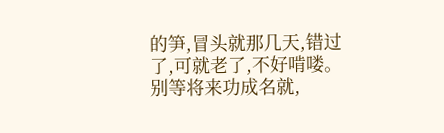的笋,冒头就那几天,错过了,可就老了,不好啃喽。别等将来功成名就,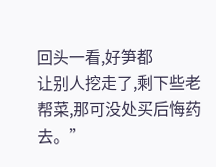回头一看,好笋都
让别人挖走了,剩下些老帮菜,那可没处买后悔药去。”